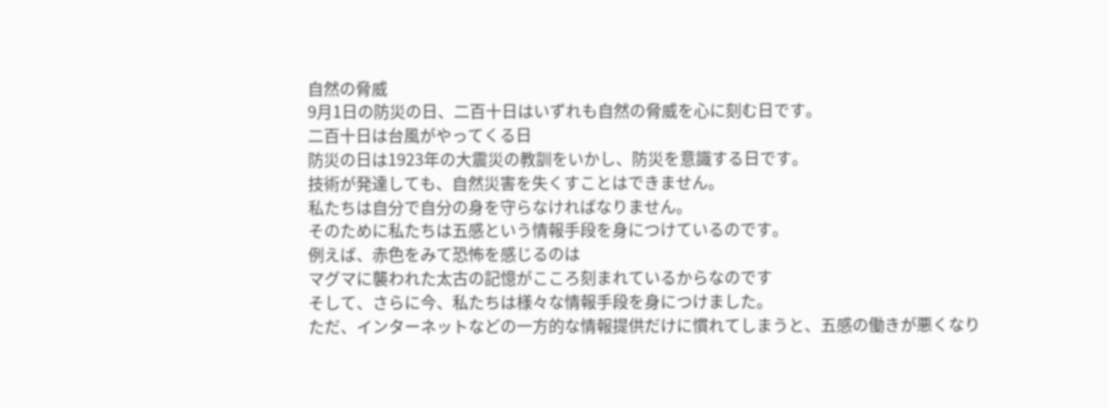自然の脅威
9月1日の防災の日、二百十日はいずれも自然の脅威を心に刻む日です。
二百十日は台風がやってくる日
防災の日は1923年の大震災の教訓をいかし、防災を意識する日です。
技術が発達しても、自然災害を失くすことはできません。
私たちは自分で自分の身を守らなければなりません。
そのために私たちは五感という情報手段を身につけているのです。
例えば、赤色をみて恐怖を感じるのは
マグマに襲われた太古の記憶がこころ刻まれているからなのです
そして、さらに今、私たちは様々な情報手段を身につけました。
ただ、インターネットなどの一方的な情報提供だけに慣れてしまうと、五感の働きが悪くなり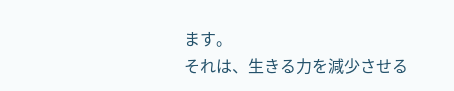ます。
それは、生きる力を減少させる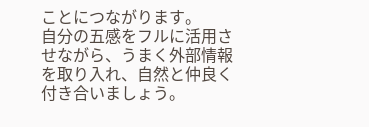ことにつながります。
自分の五感をフルに活用させながら、うまく外部情報を取り入れ、自然と仲良く付き合いましょう。